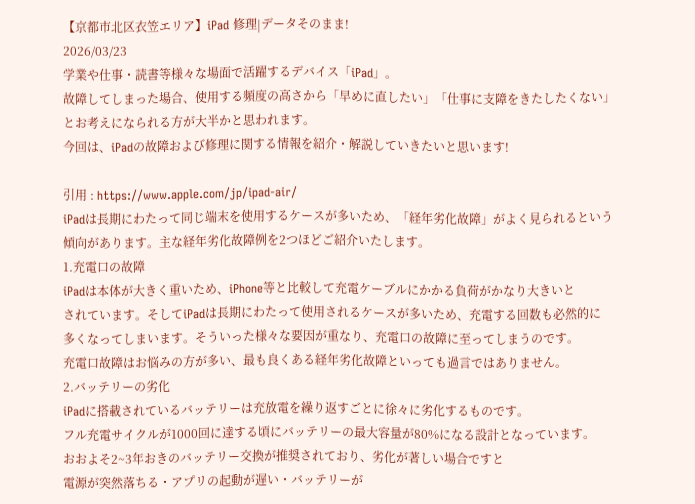【京都市北区衣笠エリア】iPad 修理|データそのまま!
2026/03/23
学業や仕事・読書等様々な場面で活躍するデバイス「iPad」。
故障してしまった場合、使用する頻度の高さから「早めに直したい」「仕事に支障をきたしたくない」
とお考えになられる方が大半かと思われます。
今回は、iPadの故障および修理に関する情報を紹介・解説していきたいと思います!

引用 : https://www.apple.com/jp/ipad-air/
iPadは長期にわたって同じ端末を使用するケースが多いため、「経年劣化故障」がよく見られるという
傾向があります。主な経年劣化故障例を2つほどご紹介いたします。
1.充電口の故障
iPadは本体が大きく重いため、iPhone等と比較して充電ケーブルにかかる負荷がかなり大きいと
されています。そしてiPadは長期にわたって使用されるケースが多いため、充電する回数も必然的に
多くなってしまいます。そういった様々な要因が重なり、充電口の故障に至ってしまうのです。
充電口故障はお悩みの方が多い、最も良くある経年劣化故障といっても過言ではありません。
2.バッテリーの劣化
iPadに搭載されているバッテリーは充放電を繰り返すごとに徐々に劣化するものです。
フル充電サイクルが1000回に達する頃にバッテリーの最大容量が80%になる設計となっています。
おおよそ2~3年おきのバッテリー交換が推奨されており、劣化が著しい場合ですと
電源が突然落ちる・アプリの起動が遅い・バッテリーが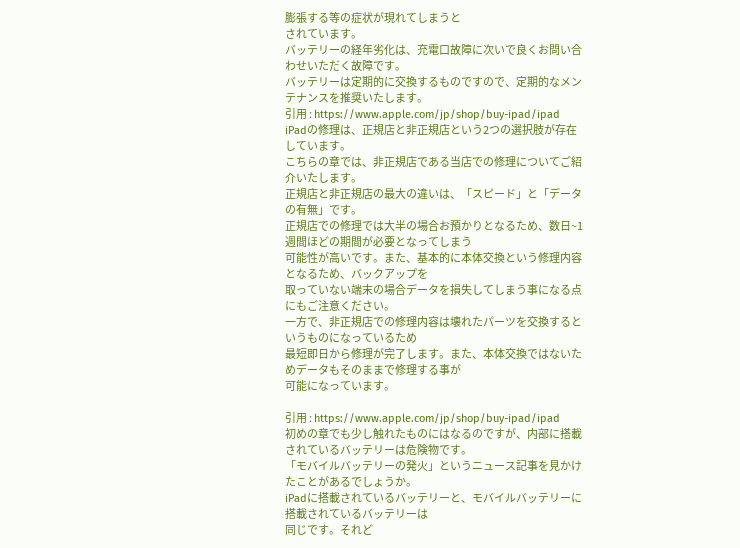膨張する等の症状が現れてしまうと
されています。
バッテリーの経年劣化は、充電口故障に次いで良くお問い合わせいただく故障です。
バッテリーは定期的に交換するものですので、定期的なメンテナンスを推奨いたします。
引用 : https://www.apple.com/jp/shop/buy-ipad/ipad
iPadの修理は、正規店と非正規店という2つの選択肢が存在しています。
こちらの章では、非正規店である当店での修理についてご紹介いたします。
正規店と非正規店の最大の違いは、「スピード」と「データの有無」です。
正規店での修理では大半の場合お預かりとなるため、数日~1週間ほどの期間が必要となってしまう
可能性が高いです。また、基本的に本体交換という修理内容となるため、バックアップを
取っていない端末の場合データを損失してしまう事になる点にもご注意ください。
一方で、非正規店での修理内容は壊れたパーツを交換するというものになっているため
最短即日から修理が完了します。また、本体交換ではないためデータもそのままで修理する事が
可能になっています。

引用 : https://www.apple.com/jp/shop/buy-ipad/ipad
初めの章でも少し触れたものにはなるのですが、内部に搭載されているバッテリーは危険物です。
「モバイルバッテリーの発火」というニュース記事を見かけたことがあるでしょうか。
iPadに搭載されているバッテリーと、モバイルバッテリーに搭載されているバッテリーは
同じです。それど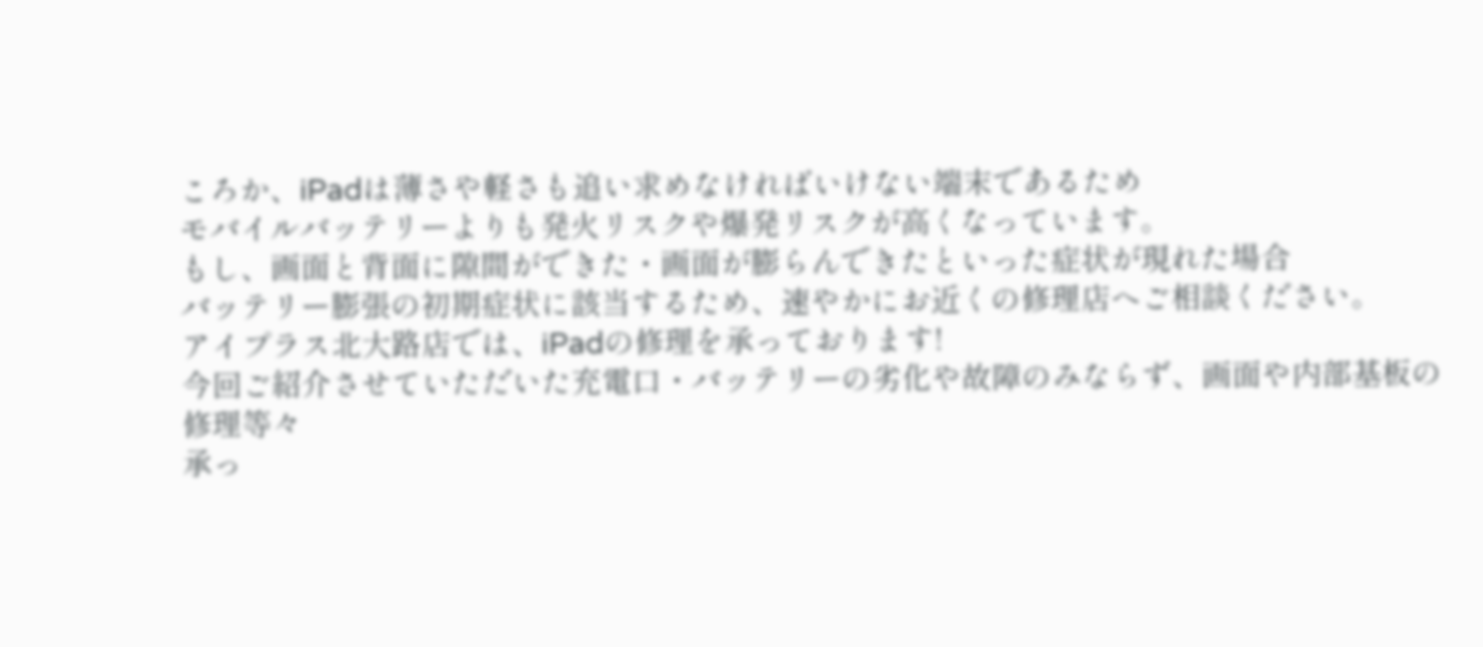ころか、iPadは薄さや軽さも追い求めなければいけない端末であるため
モバイルバッテリーよりも発火リスクや爆発リスクが高くなっています。
もし、画面と背面に隙間ができた・画面が膨らんできたといった症状が現れた場合
バッテリー膨張の初期症状に該当するため、速やかにお近くの修理店へご相談ください。
アイプラス北大路店では、iPadの修理を承っております!
今回ご紹介させていただいた充電口・バッテリーの劣化や故障のみならず、画面や内部基板の修理等々
承っ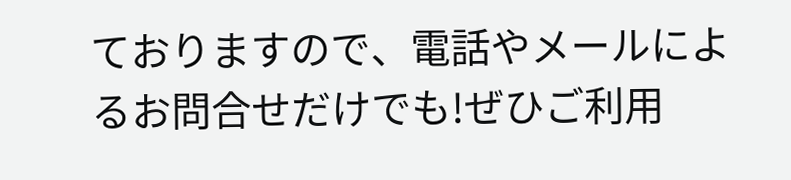ておりますので、電話やメールによるお問合せだけでも!ぜひご利用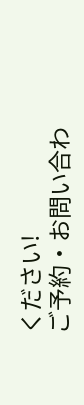ください!
ご予約・お問い合わ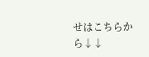せはこちらから↓↓